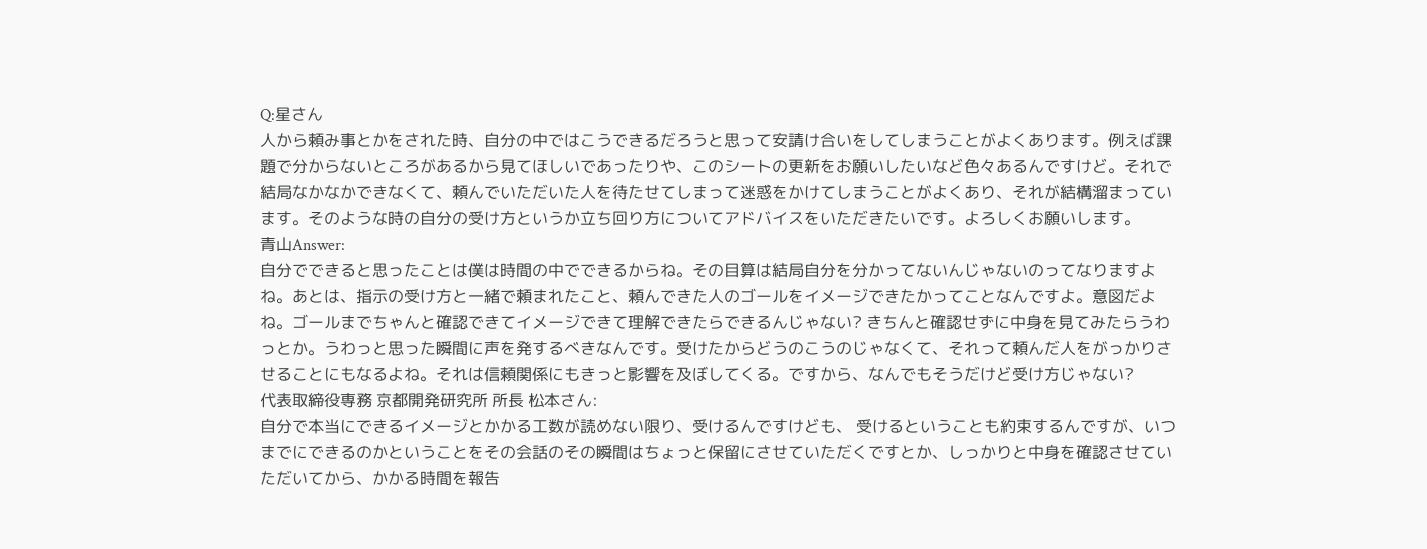Q:星さん
人から頼み事とかをされた時、自分の中ではこうできるだろうと思って安請け合いをしてしまうことがよくあります。例えば課題で分からないところがあるから見てほしいであったりや、このシートの更新をお願いしたいなど色々あるんですけど。それで結局なかなかできなくて、頼んでいただいた人を待たせてしまって迷惑をかけてしまうことがよくあり、それが結構溜まっています。そのような時の自分の受け方というか立ち回り方についてアドバイスをいただきたいです。よろしくお願いします。
青山Answer:
自分でできると思ったことは僕は時間の中でできるからね。その目算は結局自分を分かってないんじゃないのってなりますよね。あとは、指示の受け方と一緒で頼まれたこと、頼んできた人のゴールをイメージできたかってことなんですよ。意図だよね。ゴールまでちゃんと確認できてイメージできて理解できたらできるんじゃない? きちんと確認せずに中身を見てみたらうわっとか。うわっと思った瞬間に声を発するべきなんです。受けたからどうのこうのじゃなくて、それって頼んだ人をがっかりさせることにもなるよね。それは信頼関係にもきっと影響を及ぼしてくる。ですから、なんでもそうだけど受け方じゃない?
代表取締役専務 京都開発研究所 所長 松本さん:
自分で本当にできるイメージとかかる工数が読めない限り、受けるんですけども、 受けるということも約束するんですが、いつまでにできるのかということをその会話のその瞬間はちょっと保留にさせていただくですとか、しっかりと中身を確認させていただいてから、かかる時間を報告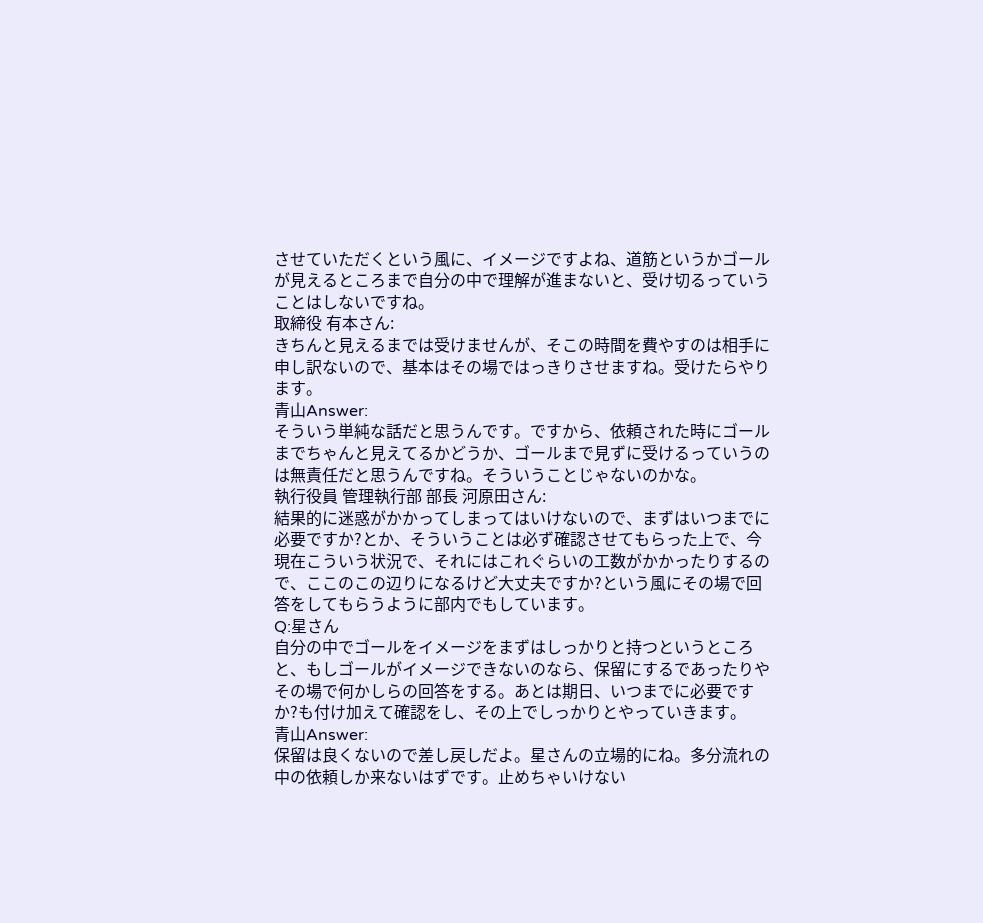させていただくという風に、イメージですよね、道筋というかゴールが見えるところまで自分の中で理解が進まないと、受け切るっていうことはしないですね。
取締役 有本さん:
きちんと見えるまでは受けませんが、そこの時間を費やすのは相手に申し訳ないので、基本はその場ではっきりさせますね。受けたらやります。
青山Answer:
そういう単純な話だと思うんです。ですから、依頼された時にゴールまでちゃんと見えてるかどうか、ゴールまで見ずに受けるっていうのは無責任だと思うんですね。そういうことじゃないのかな。
執行役員 管理執行部 部長 河原田さん:
結果的に迷惑がかかってしまってはいけないので、まずはいつまでに必要ですか?とか、そういうことは必ず確認させてもらった上で、今現在こういう状況で、それにはこれぐらいの工数がかかったりするので、ここのこの辺りになるけど大丈夫ですか?という風にその場で回答をしてもらうように部内でもしています。
Q:星さん
自分の中でゴールをイメージをまずはしっかりと持つというところと、もしゴールがイメージできないのなら、保留にするであったりやその場で何かしらの回答をする。あとは期日、いつまでに必要ですか?も付け加えて確認をし、その上でしっかりとやっていきます。
青山Answer:
保留は良くないので差し戻しだよ。星さんの立場的にね。多分流れの中の依頼しか来ないはずです。止めちゃいけない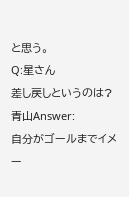と思う。
Q:星さん
差し戻しというのは?
青山Answer:
自分がゴールまでイメー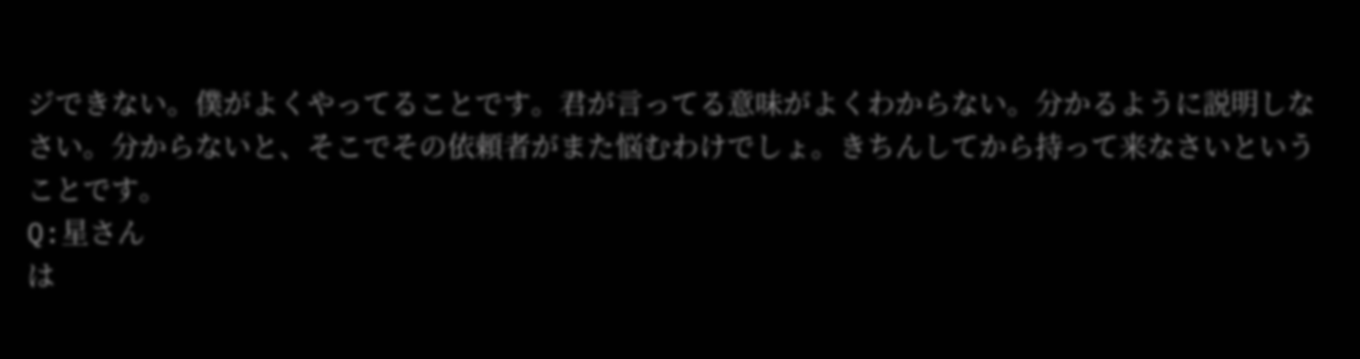ジできない。僕がよくやってることです。君が言ってる意味がよくわからない。分かるように説明しなさい。分からないと、そこでその依頼者がまた悩むわけでしょ。きちんしてから持って来なさいということです。
Q:星さん
は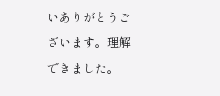いありがとうございます。理解できました。